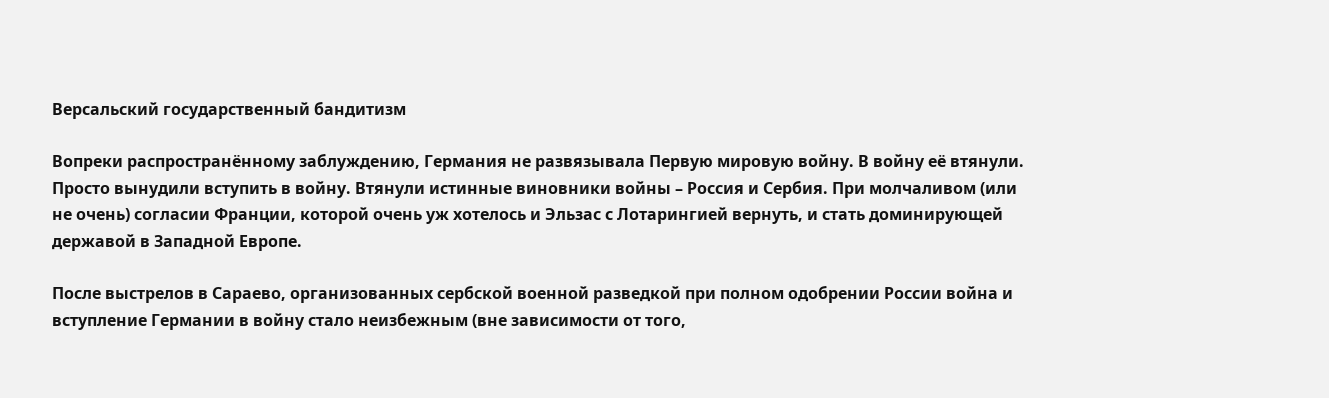Версальский государственный бандитизм

Вопреки распространённому заблуждению, Германия не развязывала Первую мировую войну. В войну её втянули. Просто вынудили вступить в войну. Втянули истинные виновники войны – Россия и Сербия. При молчаливом (или не очень) согласии Франции, которой очень уж хотелось и Эльзас с Лотарингией вернуть, и стать доминирующей державой в Западной Европе.

После выстрелов в Сараево, организованных сербской военной разведкой при полном одобрении России война и вступление Германии в войну стало неизбежным (вне зависимости от того,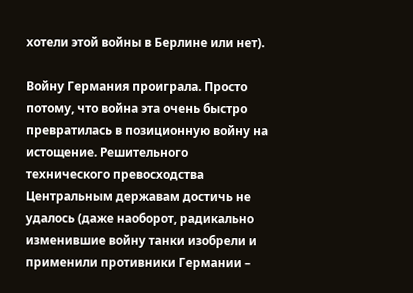хотели этой войны в Берлине или нет).

Войну Германия проиграла. Просто потому, что война эта очень быстро превратилась в позиционную войну на истощение. Решительного технического превосходства Центральным державам достичь не удалось (даже наоборот, радикально изменившие войну танки изобрели и применили противники Германии –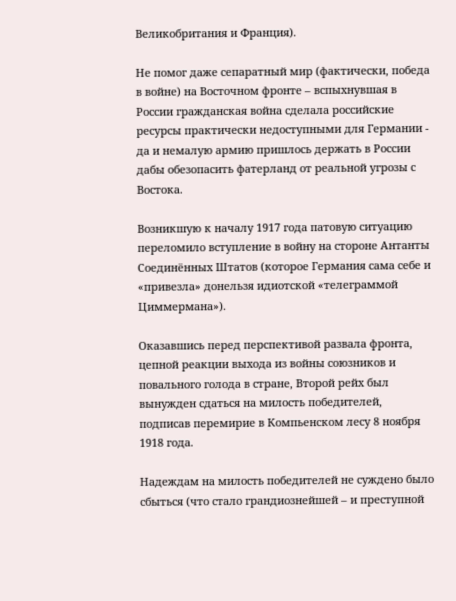Великобритания и Франция).

Не помог даже сепаратный мир (фактически, победа в войне) на Восточном фронте – вспыхнувшая в России гражданская война сделала российские ресурсы практически недоступными для Германии - да и немалую армию пришлось держать в России дабы обезопасить фатерланд от реальной угрозы с Востока.

Возникшую к началу 1917 года патовую ситуацию переломило вступление в войну на стороне Антанты Соединённых Штатов (которое Германия сама себе и «привезла» донельзя идиотской «телеграммой Циммермана»).

Оказавшись перед перспективой развала фронта, цепной реакции выхода из войны союзников и повального голода в стране, Второй рейх был вынужден сдаться на милость победителей, подписав перемирие в Компьенском лесу 8 ноября 1918 года.

Надеждам на милость победителей не суждено было сбыться (что стало грандиознейшей – и преступной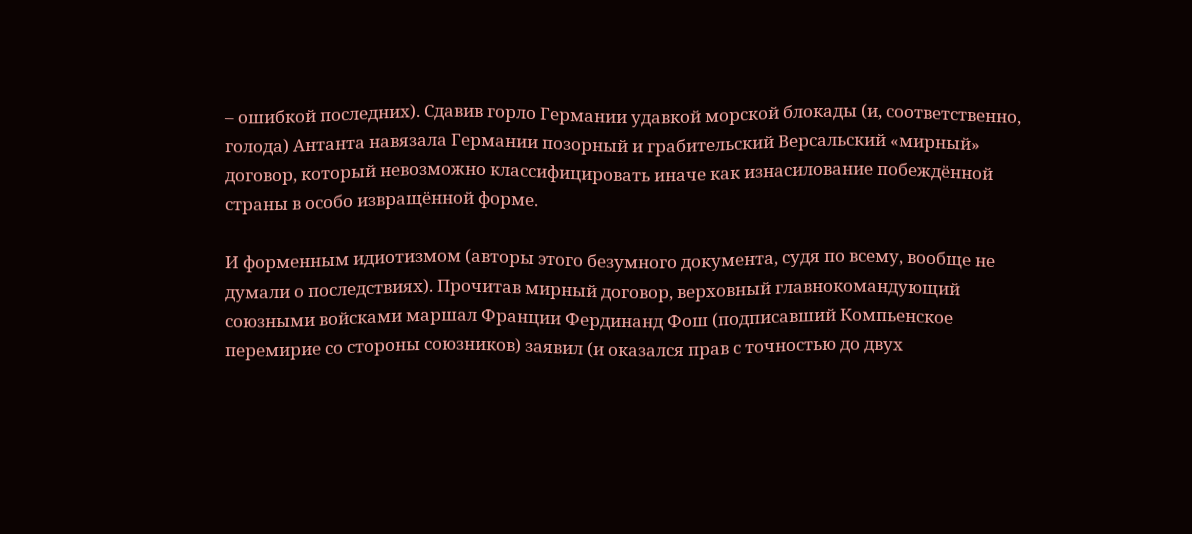– ошибкой последних). Сдавив горло Германии удавкой морской блокады (и, соответственно, голода) Антанта навязала Германии позорный и грабительский Версальский «мирный» договор, который невозможно классифицировать иначе как изнасилование побеждённой страны в особо извращённой форме.

И форменным идиотизмом (авторы этого безумного документа, судя по всему, вообще не думали о последствиях). Прочитав мирный договор, верховный главнокомандующий союзными войсками маршал Франции Фердинанд Фош (подписавший Компьенское перемирие со стороны союзников) заявил (и оказался прав с точностью до двух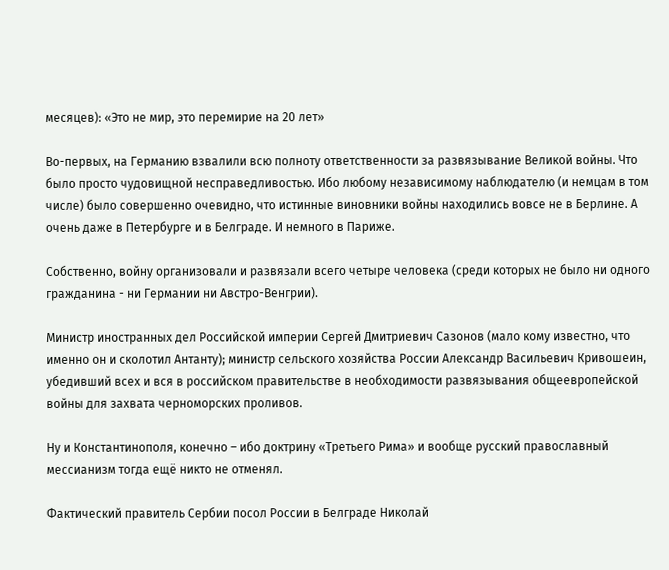месяцев): «Это не мир, это перемирие на 20 лет»

Во-первых, на Германию взвалили всю полноту ответственности за развязывание Великой войны. Что было просто чудовищной несправедливостью. Ибо любому независимому наблюдателю (и немцам в том числе) было совершенно очевидно, что истинные виновники войны находились вовсе не в Берлине. А очень даже в Петербурге и в Белграде. И немного в Париже.

Собственно, войну организовали и развязали всего четыре человека (среди которых не было ни одного гражданина - ни Германии ни Австро-Венгрии).

Министр иностранных дел Российской империи Сергей Дмитриевич Сазонов (мало кому известно, что именно он и сколотил Антанту); министр сельского хозяйства России Александр Васильевич Кривошеин, убедивший всех и вся в российском правительстве в необходимости развязывания общеевропейской войны для захвата черноморских проливов.

Ну и Константинополя, конечно – ибо доктрину «Третьего Рима» и вообще русский православный мессианизм тогда ещё никто не отменял.

Фактический правитель Сербии посол России в Белграде Николай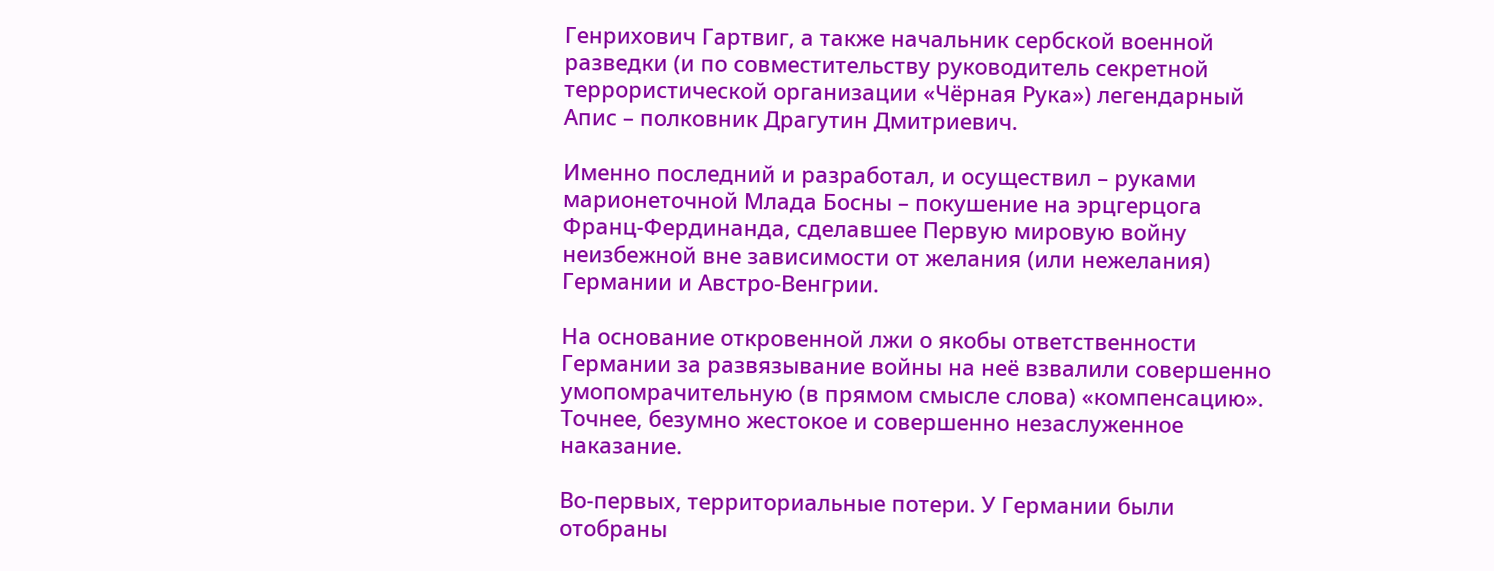Генрихович Гартвиг, а также начальник сербской военной разведки (и по совместительству руководитель секретной террористической организации «Чёрная Рука») легендарный Апис – полковник Драгутин Дмитриевич.

Именно последний и разработал, и осуществил – руками марионеточной Млада Босны – покушение на эрцгерцога Франц-Фердинанда, сделавшее Первую мировую войну неизбежной вне зависимости от желания (или нежелания) Германии и Австро-Венгрии.

На основание откровенной лжи о якобы ответственности Германии за развязывание войны на неё взвалили совершенно умопомрачительную (в прямом смысле слова) «компенсацию». Точнее, безумно жестокое и совершенно незаслуженное наказание.

Во-первых, территориальные потери. У Германии были отобраны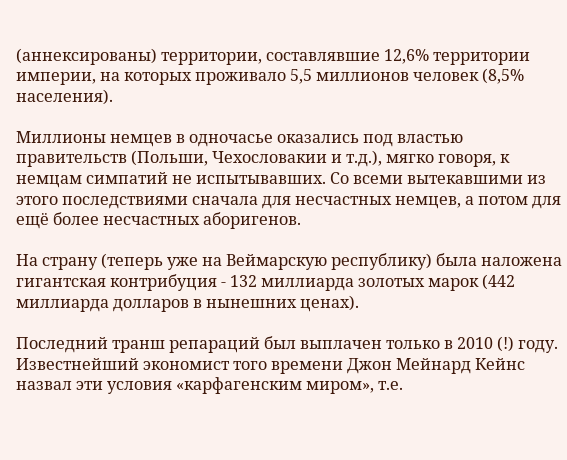(аннексированы) территории, составлявшие 12,6% территории империи, на которых проживало 5,5 миллионов человек (8,5% населения).

Миллионы немцев в одночасье оказались под властью правительств (Польши, Чехословакии и т.д.), мягко говоря, к немцам симпатий не испытывавших. Со всеми вытекавшими из этого последствиями сначала для несчастных немцев, а потом для ещё более несчастных аборигенов.

На страну (теперь уже на Веймарскую республику) была наложена гигантская контрибуция - 132 миллиарда золотых марок (442 миллиарда долларов в нынешних ценах).

Последний транш репараций был выплачен только в 2010 (!) году. Известнейший экономист того времени Джон Мейнард Кейнс назвал эти условия «карфагенским миром», т.е.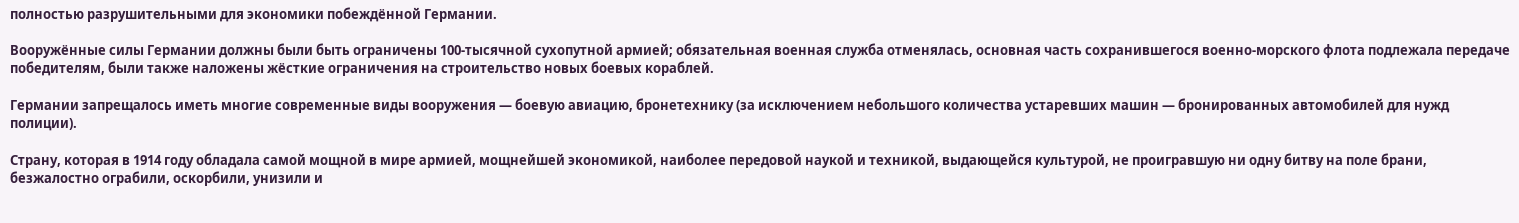полностью разрушительными для экономики побеждённой Германии.

Вооружённые силы Германии должны были быть ограничены 100-тысячной сухопутной армией; обязательная военная служба отменялась, основная часть сохранившегося военно-морского флота подлежала передаче победителям, были также наложены жёсткие ограничения на строительство новых боевых кораблей.

Германии запрещалось иметь многие современные виды вооружения — боевую авиацию, бронетехнику (за исключением небольшого количества устаревших машин — бронированных автомобилей для нужд полиции).

Страну, которая в 1914 году обладала самой мощной в мире армией, мощнейшей экономикой, наиболее передовой наукой и техникой, выдающейся культурой, не проигравшую ни одну битву на поле брани, безжалостно ограбили, оскорбили, унизили и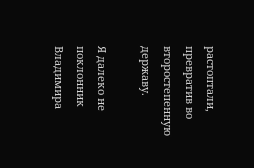растоптали, превратив во второстепенную державу.

Я далеко не поклонник Владимира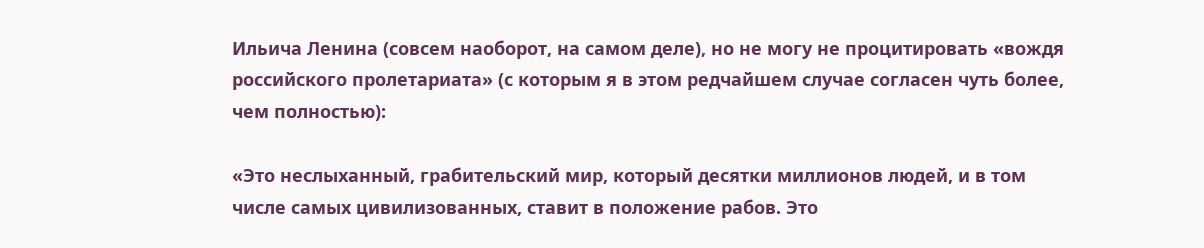Ильича Ленина (совсем наоборот, на самом деле), но не могу не процитировать «вождя российского пролетариата» (с которым я в этом редчайшем случае согласен чуть более, чем полностью):

«Это неслыханный, грабительский мир, который десятки миллионов людей, и в том числе самых цивилизованных, ставит в положение рабов. Это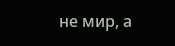не мир, а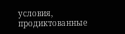условия, продиктованные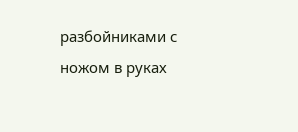разбойниками с ножом в руках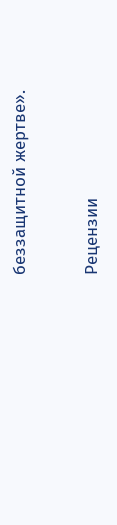беззащитной жертве».


Рецензии